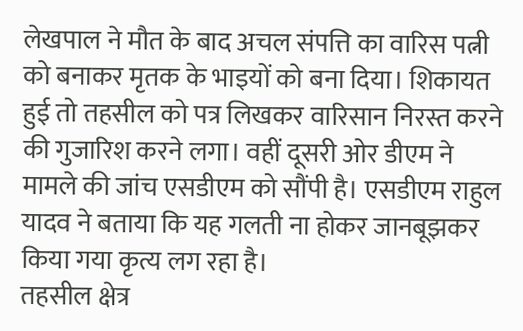लेखपाल ने मौत के बाद अचल संपत्ति का वारिस पत्नी को बनाकर मृतक के भाइयों को बना दिया। शिकायत हुई तो तहसील को पत्र लिखकर वारिसान निरस्त करने की गुजारिश करने लगा। वहीं दूसरी ओर डीएम ने मामले की जांच एसडीएम को सौंपी है। एसडीएम राहुल यादव ने बताया कि यह गलती ना होकर जानबूझकर किया गया कृत्य लग रहा है।
तहसील क्षेत्र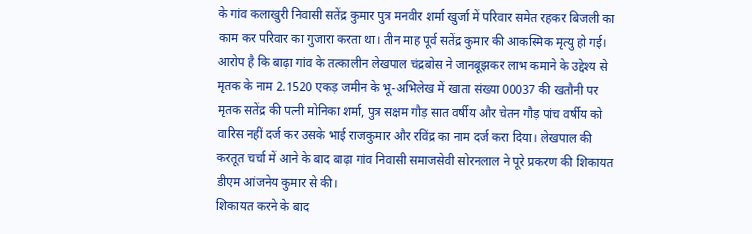के गांव कलाखुरी निवासी सतेंद्र कुमार पुत्र मनवीर शर्मा खुर्जा में परिवार समेत रहकर बिजली का काम कर परिवार का गुजारा करता था। तीन माह पूर्व सतेंद्र कुमार की आकस्मिक मृत्यु हो गई। आरोप है कि बाढ़ा गांव के तत्कालीन लेखपाल चंद्रबोस ने जानबूझकर लाभ कमाने के उद्देश्य से मृतक के नाम 2.1520 एकड़ जमीन के भू-अभिलेख में खाता संख्या 00037 की खतौनी पर
मृतक सतेंद्र की पत्नी मोनिका शर्मा, पुत्र सक्षम गौड़ सात वर्षीय और चेतन गौड़ पांच वर्षीय को वारिस नहीं दर्ज कर उसके भाई राजकुमार और रविंद्र का नाम दर्ज करा दिया। लेखपाल की करतूत चर्चा में आने के बाद बाढ़ा गांव निवासी समाजसेवी सोरनलाल ने पूरे प्रकरण की शिकायत डीएम आंजनेय कुमार से की।
शिकायत करने के बाद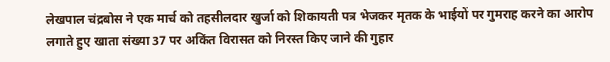लेखपाल चंद्रबोस ने एक मार्च को तहसीलदार खुर्जा को शिकायती पत्र भेजकर मृतक के भाईयों पर गुमराह करने का आरोप लगाते हुए खाता संख्या 37 पर अकिंत विरासत को निरस्त किए जाने की गुहार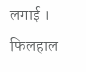लगाई । फिलहाल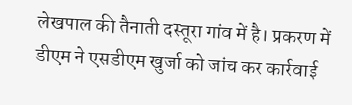लेखपाल की तैनाती दस्तूरा गांव में है। प्रकरण में डीएम ने एसडीएम खुर्जा को जांच कर कार्रवाई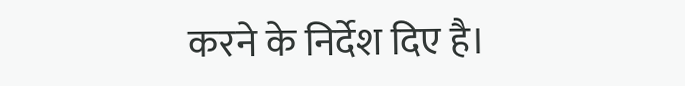करने के निर्देश दिए है।